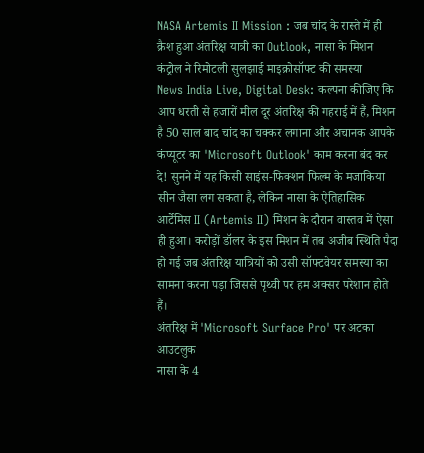NASA Artemis II Mission : जब चांद के रास्ते में ही क्रैश हुआ अंतरिक्ष यात्री का Outlook, नासा के मिशन कंट्रोल ने रिमोटली सुलझाई माइक्रोसॉफ्ट की समस्या
News India Live, Digital Desk: कल्पना कीजिए कि आप धरती से हजारों मील दूर अंतरिक्ष की गहराई में हैं, मिशन है 50 साल बाद चांद का चक्कर लगाना और अचानक आपके कंप्यूटर का 'Microsoft Outlook' काम करना बंद कर दे! सुनने में यह किसी साइंस-फिक्शन फिल्म के मजाकिया सीन जैसा लग सकता है, लेकिन नासा के ऐतिहासिक आर्टेमिस II (Artemis II) मिशन के दौरान वास्तव में ऐसा ही हुआ। करोड़ों डॉलर के इस मिशन में तब अजीब स्थिति पैदा हो गई जब अंतरिक्ष यात्रियों को उसी सॉफ्टवेयर समस्या का सामना करना पड़ा जिससे पृथ्वी पर हम अक्सर परेशान होते हैं।
अंतरिक्ष में 'Microsoft Surface Pro' पर अटका आउटलुक
नासा के 4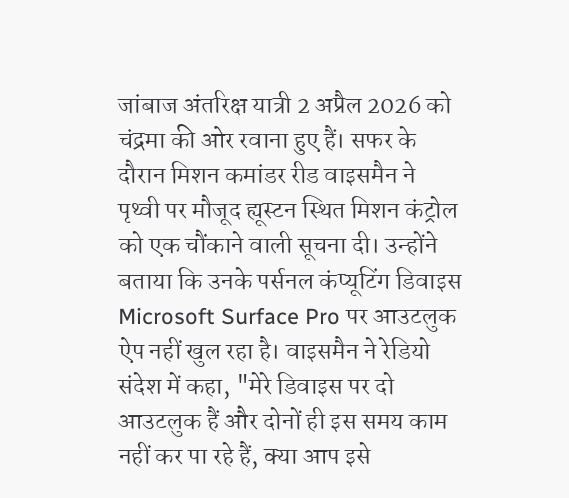जांबाज अंतरिक्ष यात्री 2 अप्रैल 2026 को चंद्रमा की ओर रवाना हुए हैं। सफर के दौरान मिशन कमांडर रीड वाइसमैन ने पृथ्वी पर मौजूद ह्यूस्टन स्थित मिशन कंट्रोल को एक चौंकाने वाली सूचना दी। उन्होंने बताया कि उनके पर्सनल कंप्यूटिंग डिवाइस Microsoft Surface Pro पर आउटलुक ऐप नहीं खुल रहा है। वाइसमैन ने रेडियो संदेश में कहा, "मेरे डिवाइस पर दो आउटलुक हैं और दोनों ही इस समय काम नहीं कर पा रहे हैं, क्या आप इसे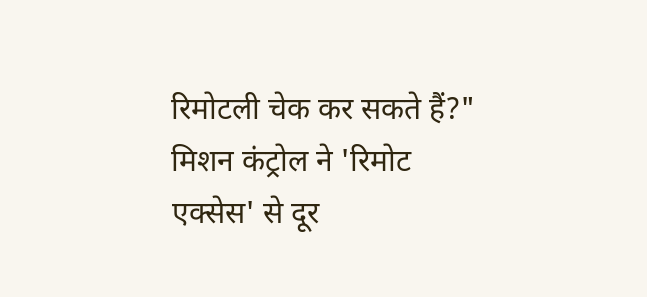रिमोटली चेक कर सकते हैं?"
मिशन कंट्रोल ने 'रिमोट एक्सेस' से दूर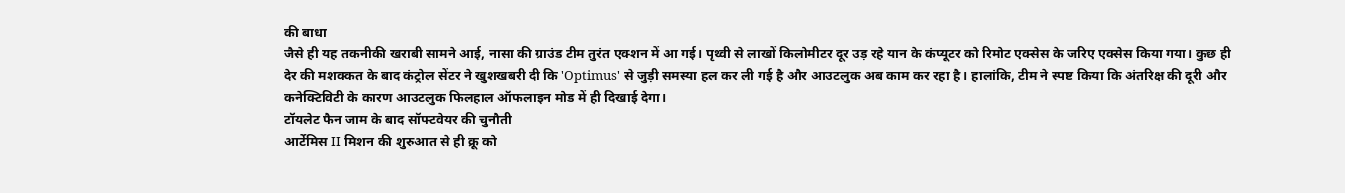की बाधा
जैसे ही यह तकनीकी खराबी सामने आई, नासा की ग्राउंड टीम तुरंत एक्शन में आ गई। पृथ्वी से लाखों किलोमीटर दूर उड़ रहे यान के कंप्यूटर को रिमोट एक्सेस के जरिए एक्सेस किया गया। कुछ ही देर की मशक्कत के बाद कंट्रोल सेंटर ने खुशखबरी दी कि 'Optimus' से जुड़ी समस्या हल कर ली गई है और आउटलुक अब काम कर रहा है। हालांकि, टीम ने स्पष्ट किया कि अंतरिक्ष की दूरी और कनेक्टिविटी के कारण आउटलुक फिलहाल ऑफलाइन मोड में ही दिखाई देगा।
टॉयलेट फैन जाम के बाद सॉफ्टवेयर की चुनौती
आर्टेमिस II मिशन की शुरुआत से ही क्रू को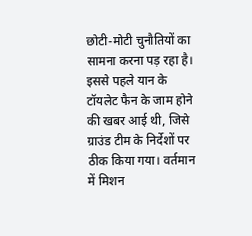छोटी-मोटी चुनौतियों का सामना करना पड़ रहा है। इससे पहले यान के टॉयलेट फैन के जाम होने की खबर आई थी, जिसे ग्राउंड टीम के निर्देशों पर ठीक किया गया। वर्तमान में मिशन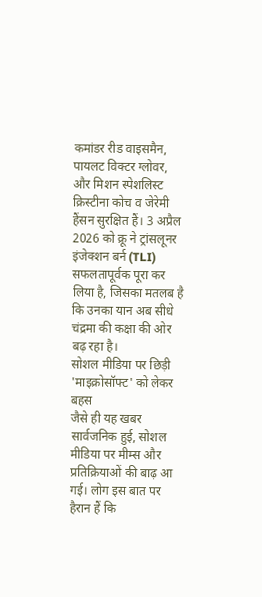कमांडर रीड वाइसमैन, पायलट विक्टर ग्लोवर, और मिशन स्पेशलिस्ट क्रिस्टीना कोच व जेरेमी हैंसन सुरक्षित हैं। 3 अप्रैल 2026 को क्रू ने ट्रांसलूनर इंजेक्शन बर्न (TLI) सफलतापूर्वक पूरा कर लिया है, जिसका मतलब है कि उनका यान अब सीधे चंद्रमा की कक्षा की ओर बढ़ रहा है।
सोशल मीडिया पर छिड़ी 'माइक्रोसॉफ्ट' को लेकर बहस
जैसे ही यह खबर सार्वजनिक हुई, सोशल मीडिया पर मीम्स और प्रतिक्रियाओं की बाढ़ आ गई। लोग इस बात पर हैरान हैं कि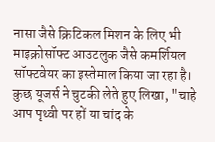नासा जैसे क्रिटिकल मिशन के लिए भी माइक्रोसॉफ्ट आउटलुक जैसे कमर्शियल सॉफ्टवेयर का इस्तेमाल किया जा रहा है। कुछ यूजर्स ने चुटकी लेते हुए लिखा, "चाहे आप पृथ्वी पर हों या चांद के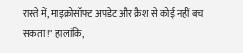रास्ते में, माइक्रोसॉफ्ट अपडेट और क्रैश से कोई नहीं बच सकता!" हालांकि,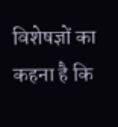विशेषज्ञों का कहना है कि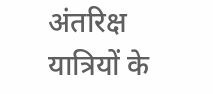अंतरिक्ष यात्रियों के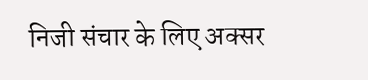निजी संचार के लिए अक्सर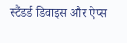स्टैंडर्ड डिवाइस और ऐप्स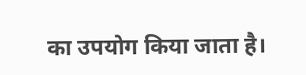का उपयोग किया जाता है।